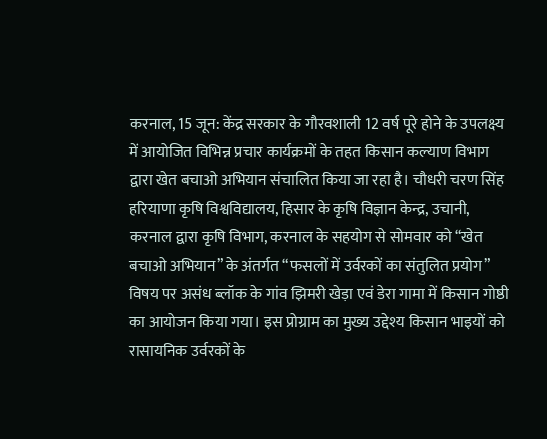करनाल, 15 जून: केंद्र सरकार के गौरवशाली 12 वर्ष पूरे होने के उपलक्ष्य में आयोजित विभिन्न प्रचार कार्यक्रमों के तहत किसान कल्याण विभाग द्वारा खेत बचाओ अभियान संचालित किया जा रहा है। चौधरी चरण सिंह हरियाणा कृषि विश्वविद्यालय, हिसार के कृषि विज्ञान केन्द्र, उचानी, करनाल द्वारा कृषि विभाग, करनाल के सहयोग से सोमवार को “खेत बचाओ अभियान” के अंतर्गत “फसलों में उर्वरकों का संतुलित प्रयोग” विषय पर असंध ब्लॉक के गांव झिमरी खेड़ा एवं डेरा गामा में किसान गोष्ठी का आयोजन किया गया। इस प्रोग्राम का मुख्य उद्देश्य किसान भाइयों को रासायनिक उर्वरकों के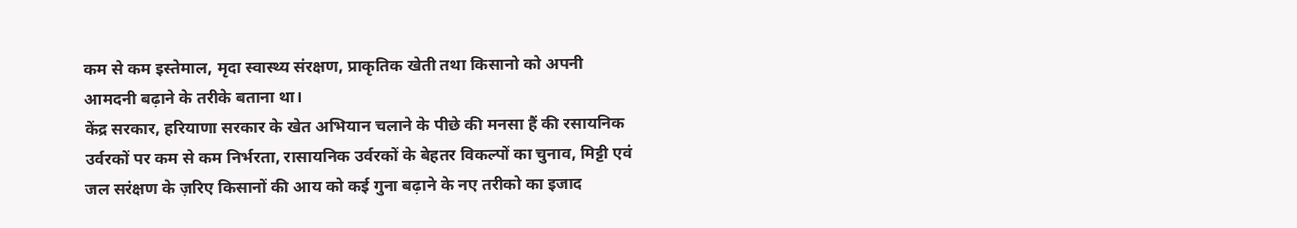कम से कम इस्तेमाल, मृदा स्वास्थ्य संरक्षण, प्राकृतिक खेती तथा किसानो को अपनी आमदनी बढ़ाने के तरीके बताना था।
केंद्र सरकार, हरियाणा सरकार के खेत अभियान चलाने के पीछे की मनसा हैं की रसायनिक उर्वरकों पर कम से कम निर्भरता, रासायनिक उर्वरकों के बेहतर विकल्पों का चुनाव, मिट्टी एवं जल सरंक्षण के ज़रिए किसानों की आय को कई गुना बढ़ाने के नए तरीको का इजाद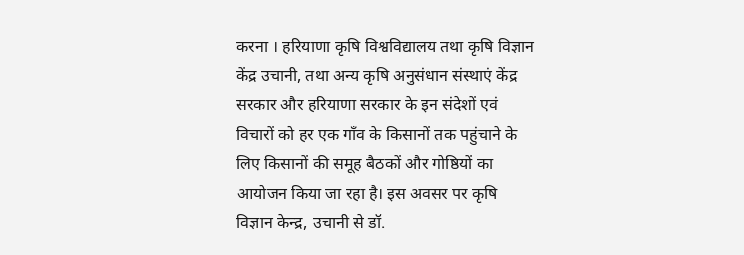करना । हरियाणा कृषि विश्वविद्यालय तथा कृषि विज्ञान केंद्र उचानी, तथा अन्य कृषि अनुसंधान संस्थाएं केंद्र सरकार और हरियाणा सरकार के इन संदेशों एवं विचारों को हर एक गाँव के किसानों तक पहुंचाने के लिए किसानों की समूह बैठकों और गोष्ठियों का आयोजन किया जा रहा है। इस अवसर पर कृषि विज्ञान केन्द्र, उचानी से डॉ.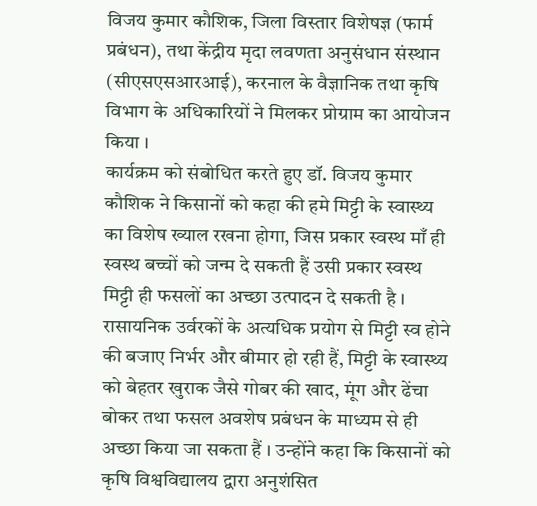विजय कुमार कौशिक, जिला विस्तार विशेषज्ञ (फार्म प्रबंधन), तथा केंद्रीय मृदा लवणता अनुसंधान संस्थान (सीएसएसआरआई), करनाल के वैज्ञानिक तथा कृषि विभाग के अधिकारियों ने मिलकर प्रोग्राम का आयोजन किया ।
कार्यक्रम को संबोधित करते हुए डॉ. विजय कुमार कौशिक ने किसानों को कहा की हमे मिट्टी के स्वास्थ्य का विशेष ख्याल रखना होगा, जिस प्रकार स्वस्थ माँ ही स्वस्थ बच्चों को जन्म दे सकती हैं उसी प्रकार स्वस्थ मिट्टी ही फसलों का अच्छा उत्पादन दे सकती है । रासायनिक उर्वरकों के अत्यधिक प्रयोग से मिट्टी स्व होने की बजाए निर्भर और बीमार हो रही हैं, मिट्टी के स्वास्थ्य को बेहतर खुराक जैसे गोबर की खाद, मूंग और ढेंचा बोकर तथा फसल अवशेष प्रबंधन के माध्यम से ही अच्छा किया जा सकता हैं । उन्होंने कहा कि किसानों को कृषि विश्वविद्यालय द्वारा अनुशंसित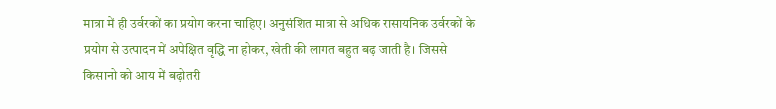मात्रा में ही उर्वरकों का प्रयोग करना चाहिए। अनुसंशित मात्रा से अधिक रासायनिक उर्वरकों के प्रयोग से उत्पादन में अपेक्षित वृद्धि ना होकर, खेती की लागत बहुत बढ़ जाती है। जिससे किसानो को आय में बढ़ोतरी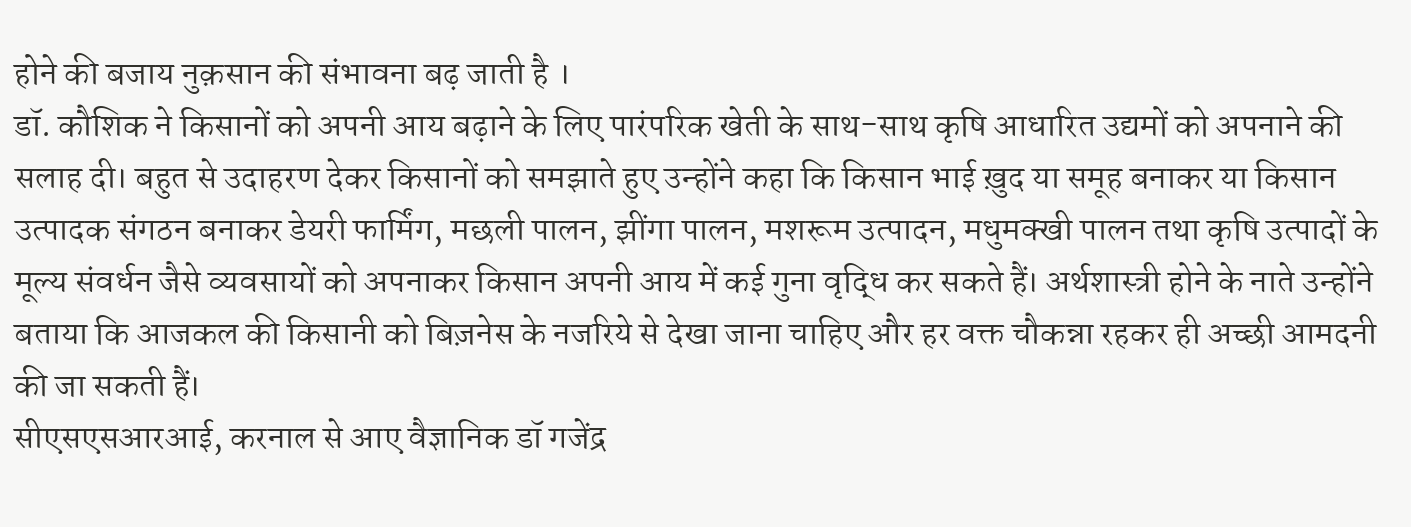होने की बजाय नुक़सान की संभावना बढ़ जाती है ।
डॉ. कौशिक ने किसानों को अपनी आय बढ़ाने के लिए पारंपरिक खेती के साथ-साथ कृषि आधारित उद्यमों को अपनाने की सलाह दी। बहुत से उदाहरण देकर किसानों को समझाते हुए उन्होंने कहा कि किसान भाई ख़ुद या समूह बनाकर या किसान उत्पादक संगठन बनाकर डेयरी फार्मिंग, मछली पालन, झींगा पालन, मशरूम उत्पादन, मधुमक्खी पालन तथा कृषि उत्पादों के मूल्य संवर्धन जैसे व्यवसायों को अपनाकर किसान अपनी आय में कई गुना वृद्धि कर सकते हैं। अर्थशास्त्री होने के नाते उन्होंने बताया कि आजकल की किसानी को बिज़नेस के नजरिये से देखा जाना चाहिए और हर वक्त चौकन्ना रहकर ही अच्छी आमदनी की जा सकती हैं।
सीएसएसआरआई, करनाल से आए वैज्ञानिक डॉ गजेंद्र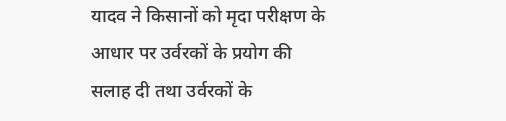यादव ने किसानों को मृदा परीक्षण के आधार पर उर्वरकों के प्रयोग की सलाह दी तथा उर्वरकों के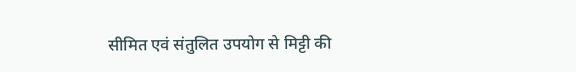सीमित एवं संतुलित उपयोग से मिट्टी की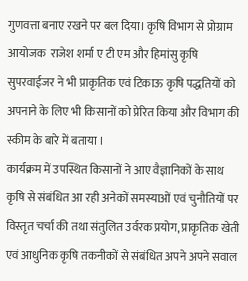गुणवत्ता बनाए रखने पर बल दिया। कृषि विभाग से प्रोग्राम आयोजक  राजेश शर्मा ए टी एम और हिमांसु कृषि सुपरवाईजर ने भी प्राकृतिक एवं टिकाऊ कृषि पद्धतियों को अपनाने के लिए भी किसानों को प्रेरित किया और विभाग की स्कीम के बारे में बताया ।
कार्यक्रम में उपस्थित किसानों ने आए वैज्ञानिकों के साथ कृषि से संबंधित आ रही अनेकों समस्याओं एवं चुनौतियों पर विस्तृत चर्चा की तथा संतुलित उर्वरक प्रयोग, प्राकृतिक खेती एवं आधुनिक कृषि तकनीकों से संबंधित अपने अपने सवाल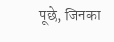पूछे, जिनका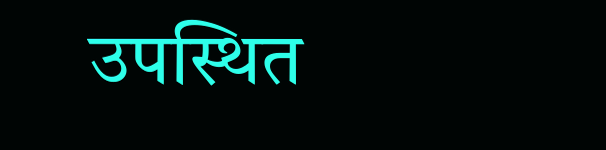उपस्थित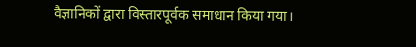वैज्ञानिकों द्वारा विस्तारपूर्वक समाधान किया गया।